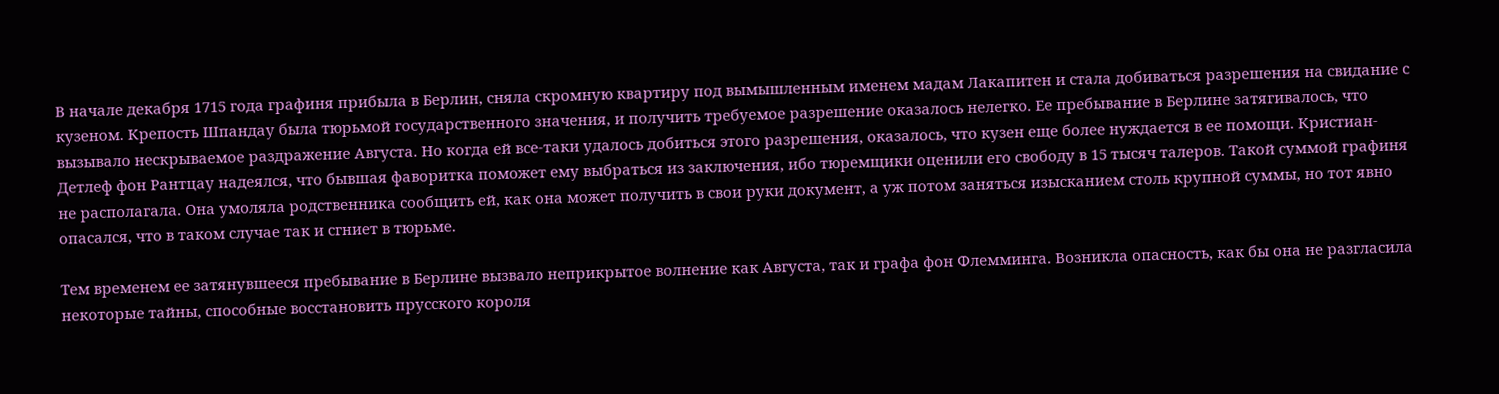В начале декабря 1715 года графиня прибыла в Берлин, сняла скромную квартиру под вымышленным именем мадам Лакапитен и стала добиваться разрешения на свидание с кузеном. Крепость Шпандау была тюрьмой государственного значения, и получить требуемое разрешение оказалось нелегко. Ее пребывание в Берлине затягивалось, что вызывало нескрываемое раздражение Августа. Но когда ей все-таки удалось добиться этого разрешения, оказалось, что кузен еще более нуждается в ее помощи. Кристиан-Детлеф фон Рантцау надеялся, что бывшая фаворитка поможет ему выбраться из заключения, ибо тюремщики оценили его свободу в 15 тысяч талеров. Такой суммой графиня не располагала. Она умоляла родственника сообщить ей, как она может получить в свои руки документ, а уж потом заняться изысканием столь крупной суммы, но тот явно опасался, что в таком случае так и сгниет в тюрьме.

Тем временем ее затянувшееся пребывание в Берлине вызвало неприкрытое волнение как Августа, так и графа фон Флемминга. Возникла опасность, как бы она не разгласила некоторые тайны, способные восстановить прусского короля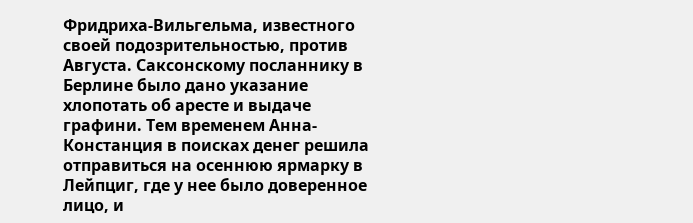Фридриха-Вильгельма, известного своей подозрительностью, против Августа. Саксонскому посланнику в Берлине было дано указание хлопотать об аресте и выдаче графини. Тем временем Анна-Констанция в поисках денег решила отправиться на осеннюю ярмарку в Лейпциг, где у нее было доверенное лицо, и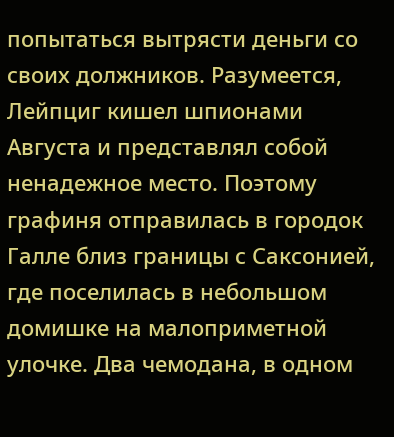попытаться вытрясти деньги со своих должников. Разумеется, Лейпциг кишел шпионами Августа и представлял собой ненадежное место. Поэтому графиня отправилась в городок Галле близ границы с Саксонией, где поселилась в небольшом домишке на малоприметной улочке. Два чемодана, в одном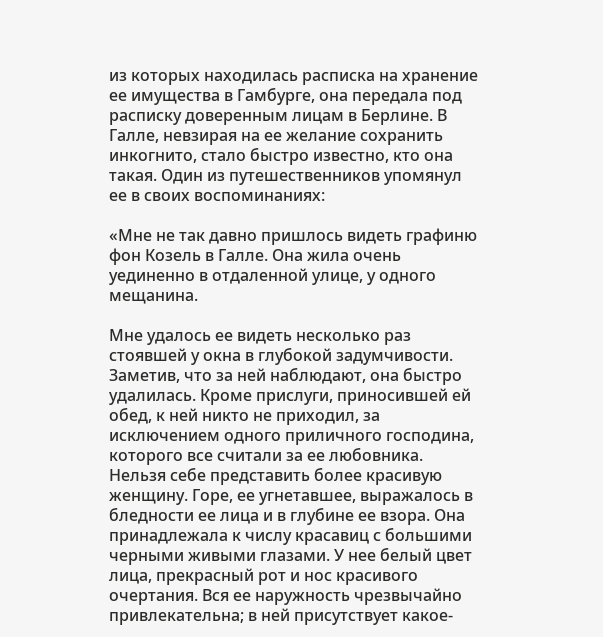из которых находилась расписка на хранение ее имущества в Гамбурге, она передала под расписку доверенным лицам в Берлине. В Галле, невзирая на ее желание сохранить инкогнито, стало быстро известно, кто она такая. Один из путешественников упомянул ее в своих воспоминаниях:

«Мне не так давно пришлось видеть графиню фон Козель в Галле. Она жила очень уединенно в отдаленной улице, у одного мещанина.

Мне удалось ее видеть несколько раз стоявшей у окна в глубокой задумчивости. Заметив, что за ней наблюдают, она быстро удалилась. Кроме прислуги, приносившей ей обед, к ней никто не приходил, за исключением одного приличного господина, которого все считали за ее любовника. Нельзя себе представить более красивую женщину. Горе, ее угнетавшее, выражалось в бледности ее лица и в глубине ее взора. Она принадлежала к числу красавиц с большими черными живыми глазами. У нее белый цвет лица, прекрасный рот и нос красивого очертания. Вся ее наружность чрезвычайно привлекательна; в ней присутствует какое-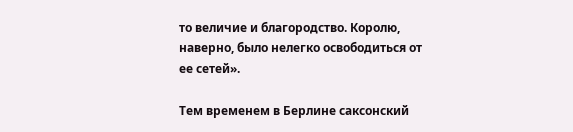то величие и благородство. Королю, наверно, было нелегко освободиться от ее сетей».

Тем временем в Берлине саксонский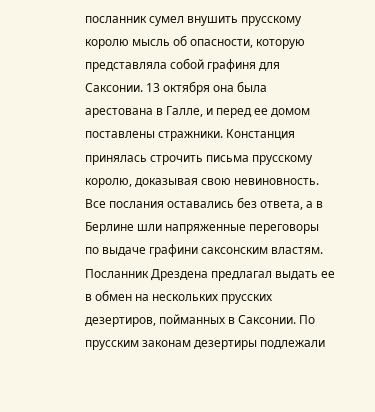посланник сумел внушить прусскому королю мысль об опасности, которую представляла собой графиня для Саксонии. 13 октября она была арестована в Галле, и перед ее домом поставлены стражники. Констанция принялась строчить письма прусскому королю, доказывая свою невиновность. Все послания оставались без ответа, а в Берлине шли напряженные переговоры по выдаче графини саксонским властям. Посланник Дрездена предлагал выдать ее в обмен на нескольких прусских дезертиров, пойманных в Саксонии. По прусским законам дезертиры подлежали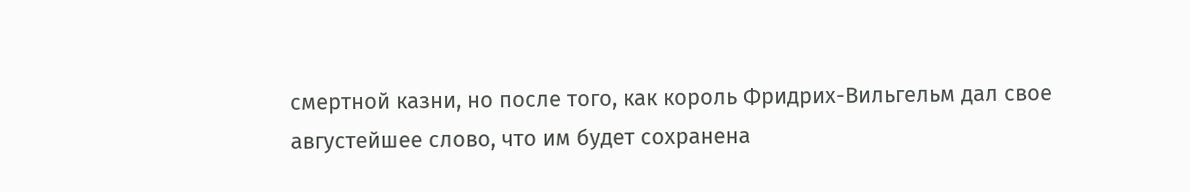смертной казни, но после того, как король Фридрих-Вильгельм дал свое августейшее слово, что им будет сохранена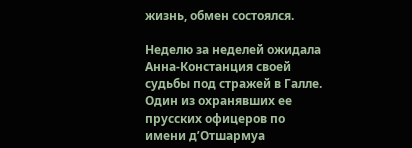жизнь, обмен состоялся.

Неделю за неделей ожидала Анна-Констанция своей судьбы под стражей в Галле. Один из охранявших ее прусских офицеров по имени д’Отшармуа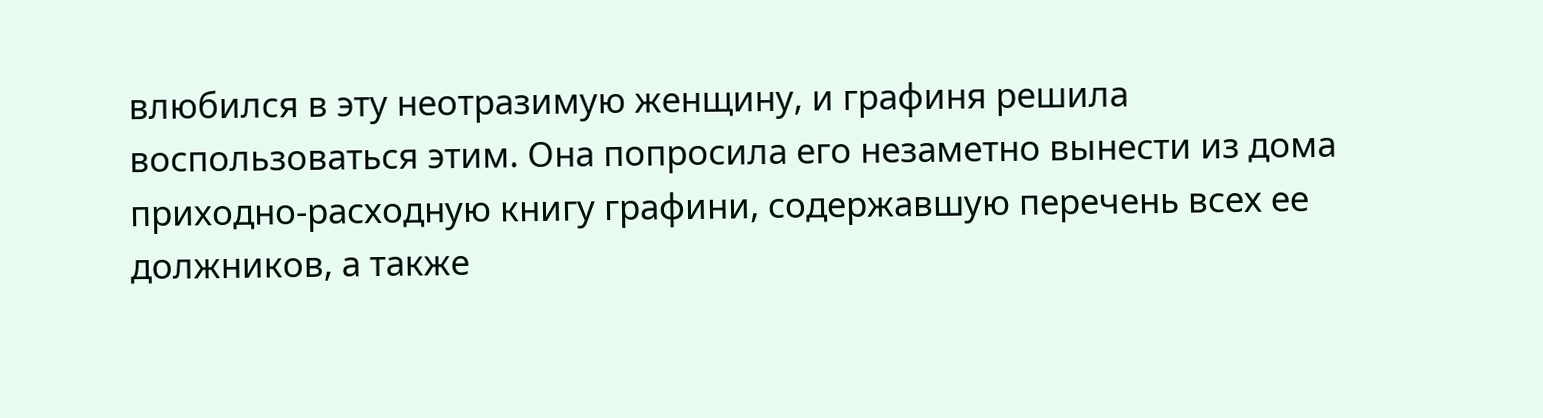влюбился в эту неотразимую женщину, и графиня решила воспользоваться этим. Она попросила его незаметно вынести из дома приходно-расходную книгу графини, содержавшую перечень всех ее должников, а также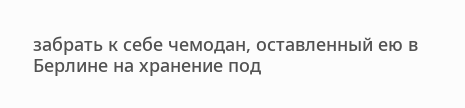забрать к себе чемодан, оставленный ею в Берлине на хранение под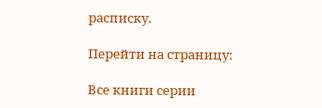расписку.

Перейти на страницу:

Все книги серии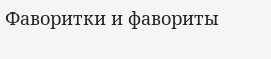Фаворитки и фавориты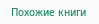Похожие книги